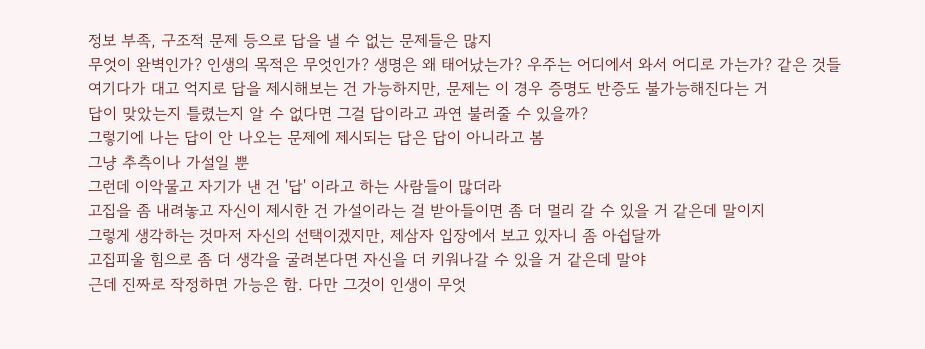정보 부족, 구조적 문제 등으로 답을 낼 수 없는 문제들은 많지
무엇이 완벽인가? 인생의 목적은 무엇인가? 생명은 왜 태어났는가? 우주는 어디에서 와서 어디로 가는가? 같은 것들
여기다가 대고 억지로 답을 제시해보는 건 가능하지만, 문제는 이 경우 증명도 반증도 불가능해진다는 거
답이 맞았는지 틀렸는지 알 수 없다면 그걸 답이라고 과연 불러줄 수 있을까?
그렇기에 나는 답이 안 나오는 문제에 제시되는 답은 답이 아니라고 봄
그냥 추측이나 가설일 뿐
그런데 이악물고 자기가 낸 건 '답' 이라고 하는 사람들이 많더라
고집을 좀 내려놓고 자신이 제시한 건 가설이라는 걸 받아들이면 좀 더 멀리 갈 수 있을 거 같은데 말이지
그렇게 생각하는 것마저 자신의 선택이겠지만, 제삼자 입장에서 보고 있자니 좀 아쉽달까
고집피울 힘으로 좀 더 생각을 굴려본다면 자신을 더 키워나갈 수 있을 거 같은데 말야
근데 진짜로 작정하면 가능은 함. 다만 그것이 인생이 무엇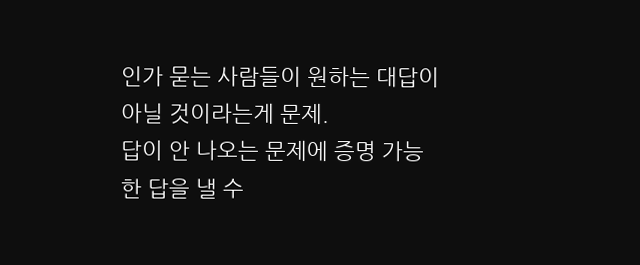인가 묻는 사람들이 원하는 대답이 아닐 것이라는게 문제.
답이 안 나오는 문제에 증명 가능한 답을 낼 수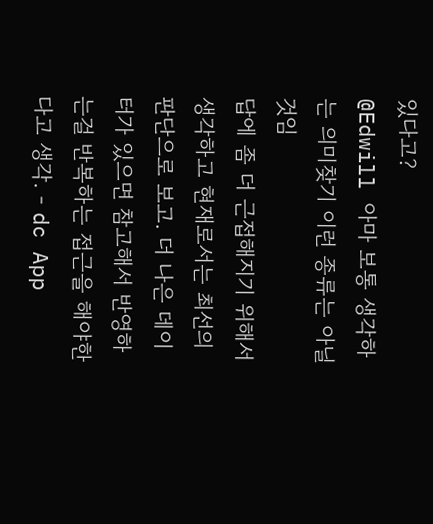있다고?
@Edwill 아마 보통 생각하는 의미찾기 이런 종류는 아닐 것임
답에 좀 더 근접해지기 위해서 생각하고 현재로서는 최선의 판단으로 보고. 더 나은 데이터가 있으면 참고해서 반영하는걸 반복하는 접근을 해야한다고 생각. - dc App